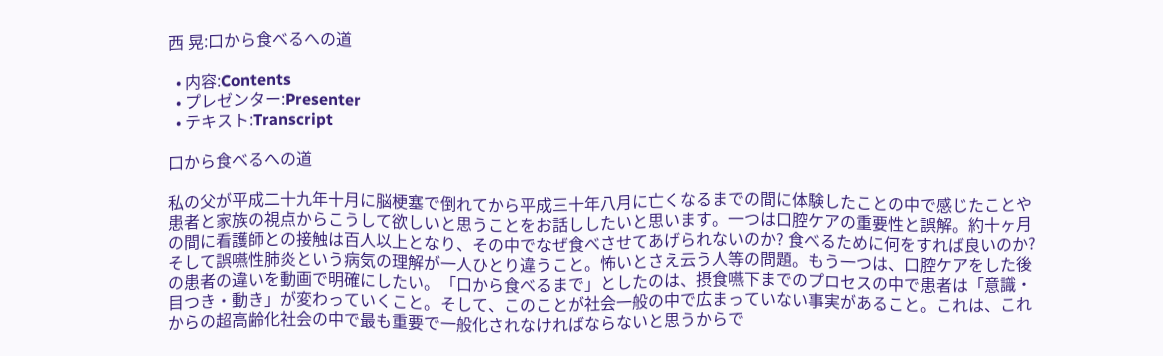西 晃:口から食べるへの道

  • 内容:Contents
  • プレゼンター:Presenter
  • テキスト:Transcript

口から食べるへの道

私の父が平成二十九年十月に脳梗塞で倒れてから平成三十年八月に亡くなるまでの間に体験したことの中で感じたことや患者と家族の視点からこうして欲しいと思うことをお話ししたいと思います。一つは口腔ケアの重要性と誤解。約十ヶ月の間に看護師との接触は百人以上となり、その中でなぜ食べさせてあげられないのか? 食べるために何をすれば良いのか? そして誤嚥性肺炎という病気の理解が一人ひとり違うこと。怖いとさえ云う人等の問題。もう一つは、口腔ケアをした後の患者の違いを動画で明確にしたい。「口から食べるまで」としたのは、摂食嚥下までのプロセスの中で患者は「意識・目つき・動き」が変わっていくこと。そして、このことが社会一般の中で広まっていない事実があること。これは、これからの超高齢化社会の中で最も重要で一般化されなければならないと思うからで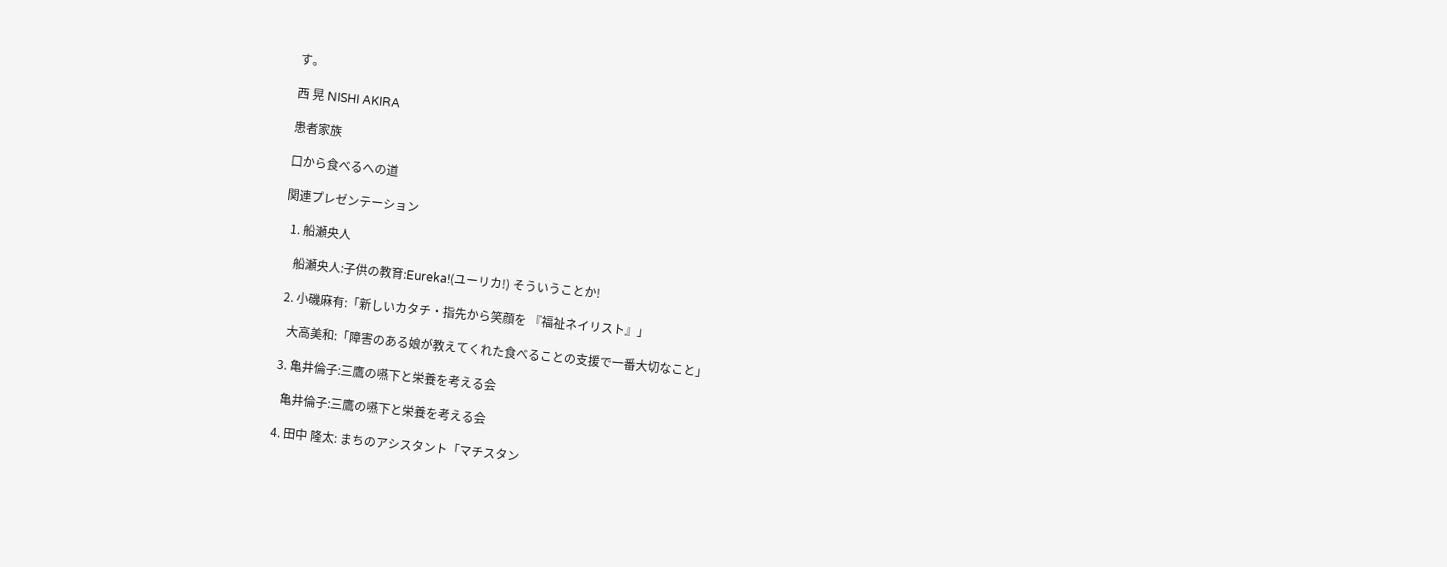す。

西 晃 NISHI AKIRA

患者家族

口から食べるへの道

関連プレゼンテーション

  1. 船瀬央人

    船瀬央人:子供の教育:Eureka!(ユーリカ!) そういうことか!

  2. 小磯麻有:「新しいカタチ・指先から笑顔を 『福祉ネイリスト』」

    大高美和:「障害のある娘が教えてくれた食べることの支援で一番大切なこと」

  3. 亀井倫子:三鷹の嚥下と栄養を考える会

    亀井倫子:三鷹の嚥下と栄養を考える会

  4. 田中 隆太: まちのアシスタント「マチスタン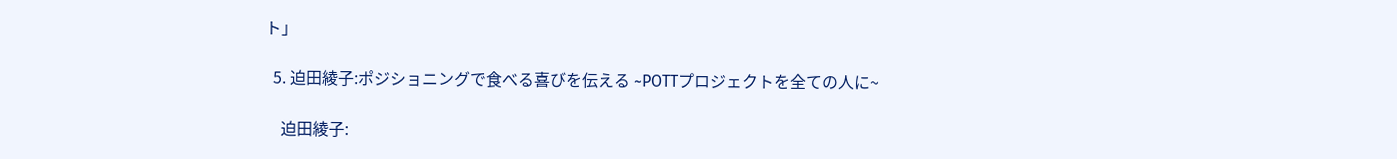ト」

  5. 迫田綾子:ポジショニングで食べる喜びを伝える ~POTTプロジェクトを全ての人に~

    迫田綾子: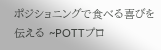ポジショニングで食べる喜びを伝える ~POTTプロ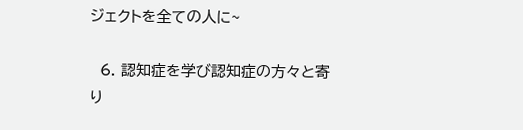ジェクトを全ての人に~

  6. 認知症を学び認知症の方々と寄り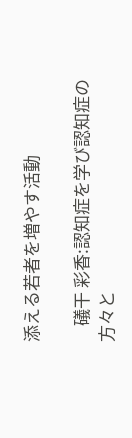添える若者を増やす活動

    礒干 彩香:認知症を学び認知症の方々と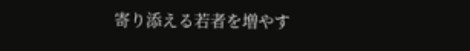寄り添える若者を増やす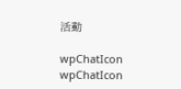活動

wpChatIcon
wpChatIcon